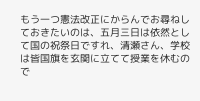もう一つ憲法改正にからんでお尋ねしておきたいのは、五月三日は依然として国の祝祭日ですれ、清瀬さん、学校は皆国旗を玄関に立てて授業を休むので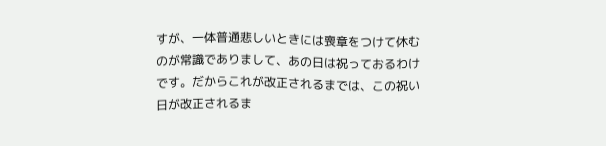すが、一体普通悲しいときには喪章をつけて休むのが常識でありまして、あの日は祝っておるわけです。だからこれが改正されるまでは、この祝い日が改正されるま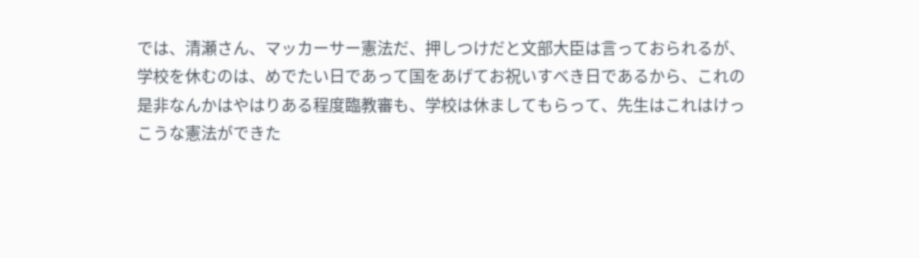では、清瀬さん、マッカーサー憲法だ、押しつけだと文部大臣は言っておられるが、学校を休むのは、めでたい日であって国をあげてお祝いすべき日であるから、これの是非なんかはやはりある程度臨教審も、学校は休ましてもらって、先生はこれはけっこうな憲法ができた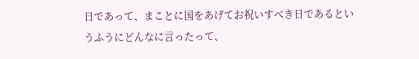日であって、まことに国をあげてお祝いすべき日であるというふうにどんなに言ったって、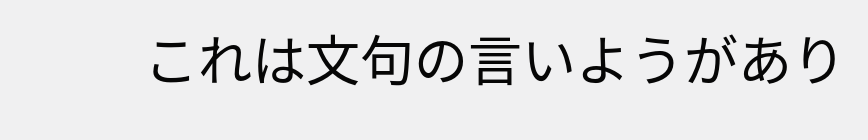これは文句の言いようがあり